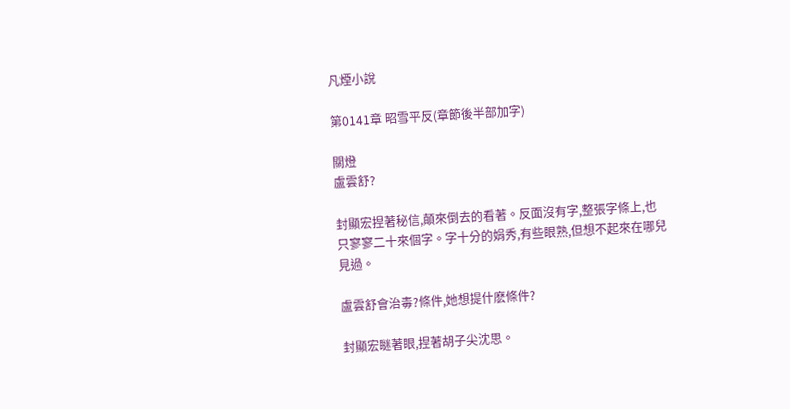凡煙小說

第0141章 昭雪平反(章節後半部加字)

關燈
盧雲舒?

封顯宏捏著秘信,顛來倒去的看著。反面沒有字,整張字條上,也只寥寥二十來個字。字十分的娟秀,有些眼熟,但想不起來在哪兒見過。

盧雲舒會治毒?條件,她想提什麽條件?

封顯宏瞇著眼,捏著胡子尖沈思。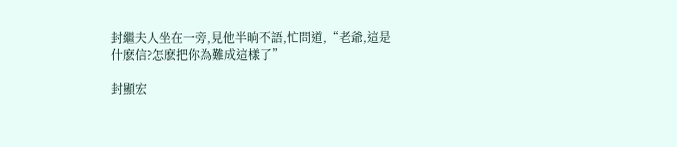封繼夫人坐在一旁,見他半晌不語,忙問道,“老爺,這是什麽信?怎麽把你為難成這樣了”

封顯宏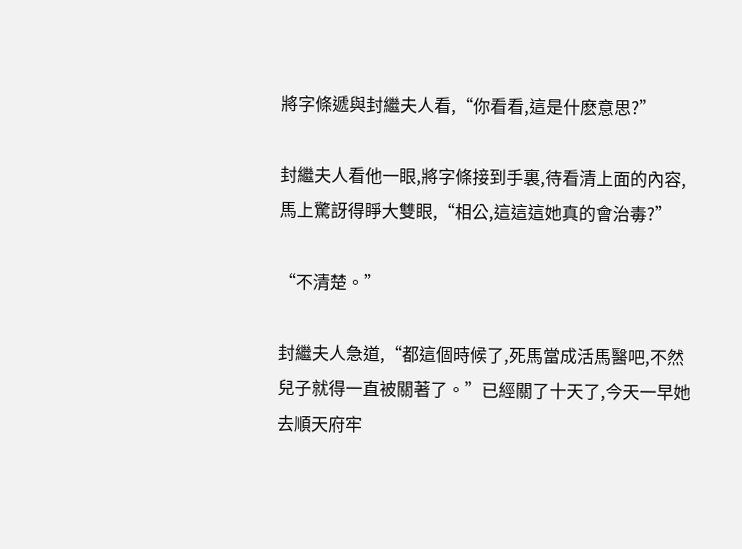將字條遞與封繼夫人看,“你看看,這是什麽意思?”

封繼夫人看他一眼,將字條接到手裏,待看清上面的內容,馬上驚訝得睜大雙眼,“相公,這這這她真的會治毒?”

“不清楚。”

封繼夫人急道,“都這個時候了,死馬當成活馬醫吧,不然兒子就得一直被關著了。”已經關了十天了,今天一早她去順天府牢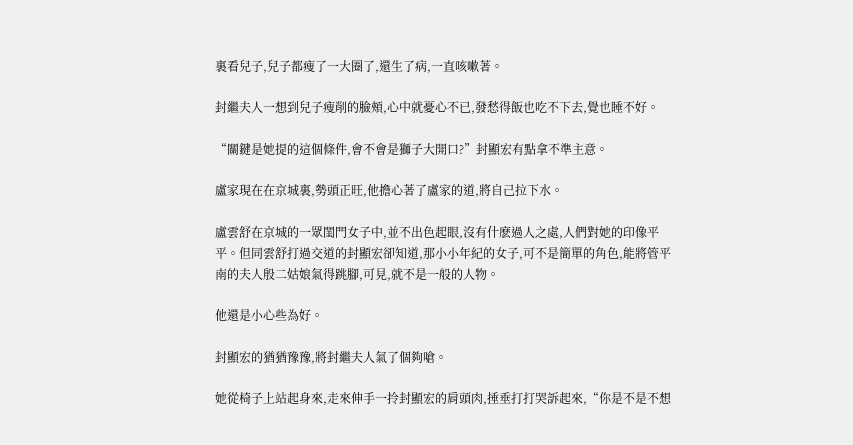裏看兒子,兒子都瘦了一大圈了,還生了病,一直咳嗽著。

封繼夫人一想到兒子瘦削的臉頰,心中就憂心不已,發愁得飯也吃不下去,覺也睡不好。

“關鍵是她提的這個條件,會不會是獅子大開口?”封顯宏有點拿不準主意。

盧家現在在京城裏,勢頭正旺,他擔心著了盧家的道,將自己拉下水。

盧雲舒在京城的一眾閨門女子中,並不出色起眼,沒有什麽過人之處,人們對她的印像平平。但同雲舒打過交道的封顯宏卻知道,那小小年紀的女子,可不是簡單的角色,能將管平南的夫人殷二姑娘氣得跳腳,可見,就不是一般的人物。

他還是小心些為好。

封顯宏的猶猶豫豫,將封繼夫人氣了個夠嗆。

她從椅子上站起身來,走來伸手一拎封顯宏的肩頭肉,捶垂打打哭訴起來,“你是不是不想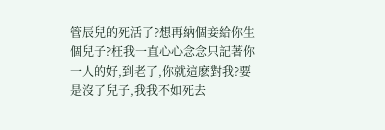管辰兒的死活了?想再納個妾給你生個兒子?枉我一直心心念念只記著你一人的好,到老了,你就這麽對我?要是沒了兒子,我我不如死去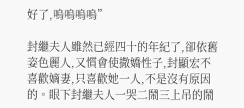好了,嗚嗚嗚嗚”

封繼夫人雖然已經四十的年紀了,卻依舊姿色麗人,又慣會使撒嬌性子,封顯宏不喜歡嫡妻,只喜歡她一人,不是沒有原因的。眼下封繼夫人一哭二鬧三上吊的鬧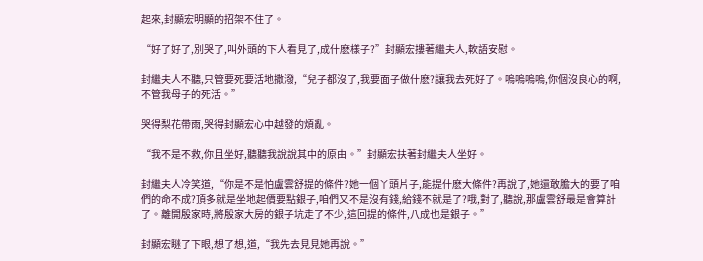起來,封顯宏明顯的招架不住了。

“好了好了,別哭了,叫外頭的下人看見了,成什麽樣子?”封顯宏摟著繼夫人,軟語安慰。

封繼夫人不聽,只管要死要活地撒潑,“兒子都沒了,我要面子做什麽?讓我去死好了。嗚嗚嗚嗚,你個沒良心的啊,不管我母子的死活。”

哭得梨花帶雨,哭得封顯宏心中越發的煩亂。

“我不是不救,你且坐好,聽聽我說說其中的原由。”封顯宏扶著封繼夫人坐好。

封繼夫人冷笑道,“你是不是怕盧雲舒提的條件?她一個丫頭片子,能提什麽大條件?再說了,她還敢膽大的要了咱們的命不成?頂多就是坐地起價要點銀子,咱們又不是沒有錢,給錢不就是了?哦,對了,聽說,那盧雲舒最是會算計了。離開殷家時,將殷家大房的銀子坑走了不少,這回提的條件,八成也是銀子。”

封顯宏瞇了下眼,想了想,道,“我先去見見她再說。”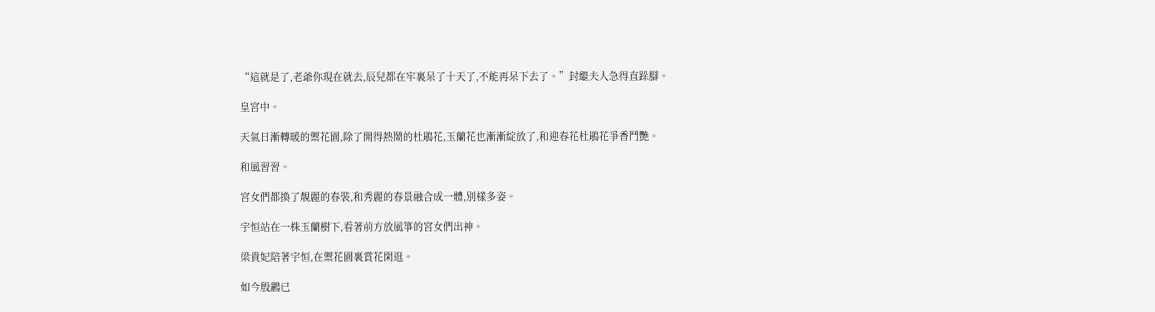“這就是了,老爺你現在就去,辰兒都在牢裏呆了十天了,不能再呆下去了。”封繼夫人急得直跺腳。

皇宮中。

天氣日漸轉暖的禦花園,除了開得熱鬧的杜鵑花,玉蘭花也漸漸綻放了,和迎春花杜鵑花爭香鬥艷。

和風習習。

宮女們都換了靚麗的春裝,和秀麗的春景融合成一體,別樣多姿。

宇恒站在一株玉蘭樹下,看著前方放風箏的宮女們出神。

梁貴妃陪著宇恒,在禦花園裏賞花閑逛。

如今殷鸝已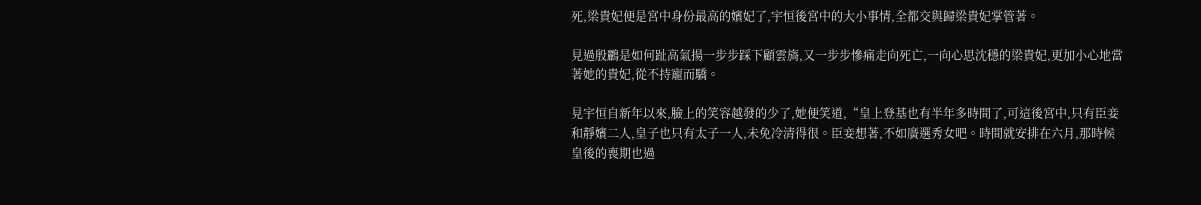死,梁貴妃便是宮中身份最高的嬪妃了,宇恒後宮中的大小事情,全都交與歸梁貴妃掌管著。

見過殷鸝是如何趾高氣揚一步步踩下顧雲旖,又一步步慘痛走向死亡,一向心思沈穩的梁貴妃,更加小心地當著她的貴妃,從不持寵而驕。

見宇恒自新年以來,臉上的笑容越發的少了,她便笑道,“皇上登基也有半年多時間了,可這後宮中,只有臣妾和靜嬪二人,皇子也只有太子一人,未免冷清得很。臣妾想著,不如廣選秀女吧。時間就安排在六月,那時候皇後的喪期也過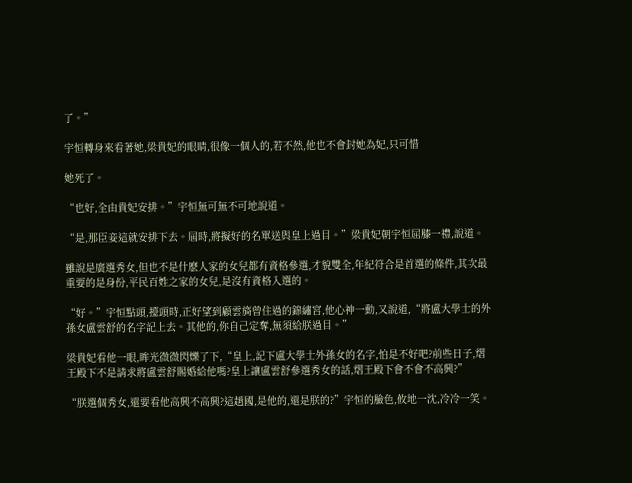了。”

宇恒轉身來看著她,梁貴妃的眼睛,很像一個人的,若不然,他也不會封她為妃,只可惜

她死了。

“也好,全由貴妃安排。”宇恒無可無不可地說道。

“是,那臣妾這就安排下去。屆時,將擬好的名單送與皇上過目。”梁貴妃朝宇恒屈膝一禮,說道。

雖說是廣選秀女,但也不是什麽人家的女兒都有資格參選,才貌雙全,年紀符合是首選的條件,其次最重要的是身份,平民百姓之家的女兒,是沒有資格入選的。

“好。”宇恒點頭,擡頭時,正好望到顧雲旖曾住過的錦繡宮,他心神一動,又說道,“將盧大學士的外孫女盧雲舒的名字記上去。其他的,你自己定奪,無須給朕過目。”

梁貴妃看他一眼,眸光微微閃爍了下,“皇上,記下盧大學士外孫女的名字,怕是不好吧?前些日子,熠王殿下不是請求將盧雲舒賜婚給他嗎?皇上讓盧雲舒參選秀女的話,熠王殿下會不會不高興?”

“朕選個秀女,還要看他高興不高興?這趙國,是他的,還是朕的?”宇恒的臉色,攸地一沈,冷冷一笑。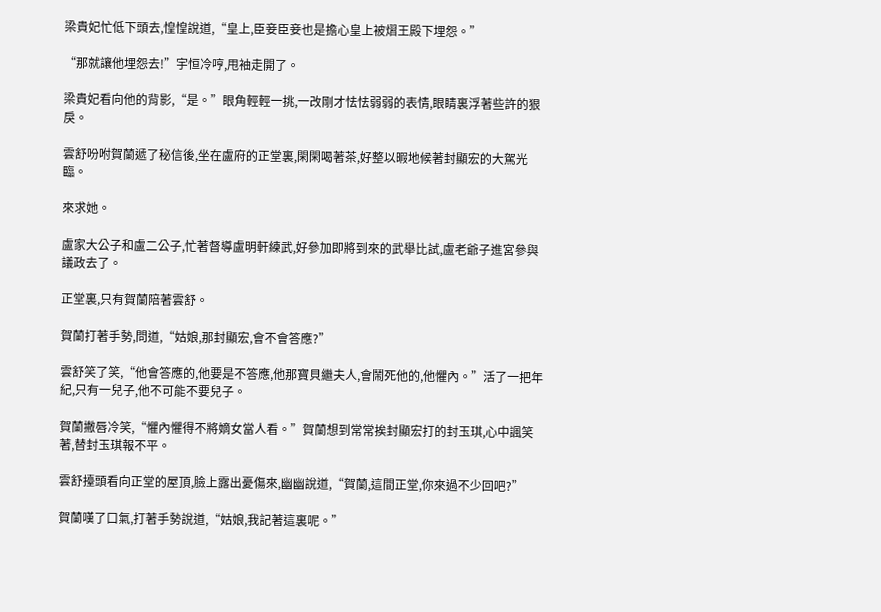梁貴妃忙低下頭去,惶惶說道,“皇上,臣妾臣妾也是擔心皇上被熠王殿下埋怨。”

“那就讓他埋怨去!”宇恒冷哼,甩袖走開了。

梁貴妃看向他的背影,“是。”眼角輕輕一挑,一改剛才怯怯弱弱的表情,眼睛裏浮著些許的狠戾。

雲舒吩咐賀蘭遞了秘信後,坐在盧府的正堂裏,閑閑喝著茶,好整以暇地候著封顯宏的大駕光臨。

來求她。

盧家大公子和盧二公子,忙著督導盧明軒練武,好參加即將到來的武舉比試,盧老爺子進宮參與議政去了。

正堂裏,只有賀蘭陪著雲舒。

賀蘭打著手勢,問道,“姑娘,那封顯宏,會不會答應?”

雲舒笑了笑,“他會答應的,他要是不答應,他那寶貝繼夫人,會鬧死他的,他懼內。”活了一把年紀,只有一兒子,他不可能不要兒子。

賀蘭撇唇冷笑,“懼內懼得不將嫡女當人看。”賀蘭想到常常挨封顯宏打的封玉琪,心中諷笑著,替封玉琪報不平。

雲舒擡頭看向正堂的屋頂,臉上露出憂傷來,幽幽說道,“賀蘭,這間正堂,你來過不少回吧?”

賀蘭嘆了口氣,打著手勢說道,“姑娘,我記著這裏呢。”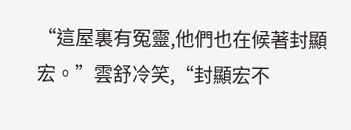“這屋裏有冤靈,他們也在候著封顯宏。”雲舒冷笑,“封顯宏不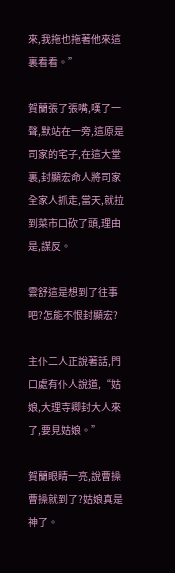來,我拖也拖著他來這裏看看。”

賀蘭張了張嘴,嘆了一聲,默站在一旁,這原是司家的宅子,在這大堂裏,封顯宏命人將司家全家人抓走,當天,就拉到菜市口砍了頭,理由是,謀反。

雲舒這是想到了往事吧?怎能不恨封顯宏?

主仆二人正說著話,門口處有仆人說道,“姑娘,大理寺卿封大人來了,要見姑娘。”

賀蘭眼睛一亮,說曹操曹操就到了?姑娘真是神了。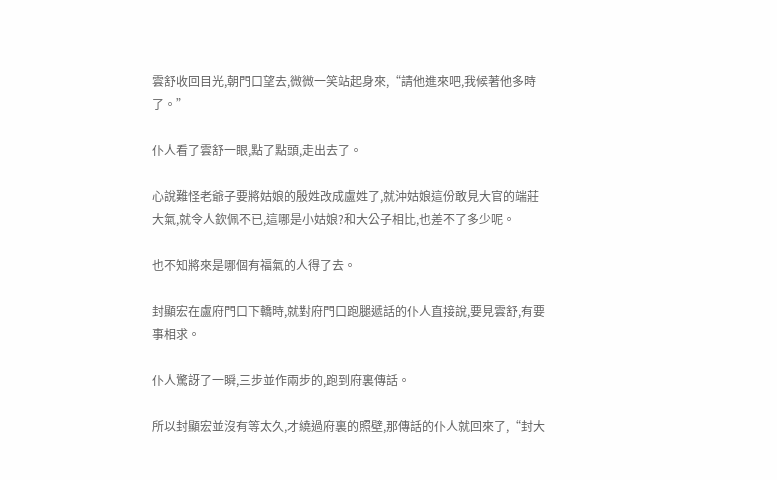雲舒收回目光,朝門口望去,微微一笑站起身來,“請他進來吧,我候著他多時了。”

仆人看了雲舒一眼,點了點頭,走出去了。

心說難怪老爺子要將姑娘的殷姓改成盧姓了,就沖姑娘這份敢見大官的端莊大氣,就令人欽佩不已,這哪是小姑娘?和大公子相比,也差不了多少呢。

也不知將來是哪個有福氣的人得了去。

封顯宏在盧府門口下轎時,就對府門口跑腿遞話的仆人直接說,要見雲舒,有要事相求。

仆人驚訝了一瞬,三步並作兩步的,跑到府裏傳話。

所以封顯宏並沒有等太久,才繞過府裏的照壁,那傳話的仆人就回來了,“封大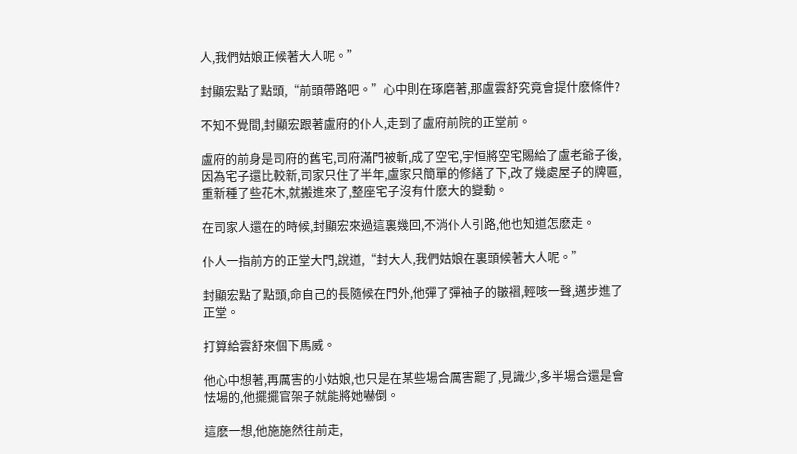人,我們姑娘正候著大人呢。”

封顯宏點了點頭,“前頭帶路吧。”心中則在琢磨著,那盧雲舒究竟會提什麽條件?

不知不覺間,封顯宏跟著盧府的仆人,走到了盧府前院的正堂前。

盧府的前身是司府的舊宅,司府滿門被斬,成了空宅,宇恒將空宅賜給了盧老爺子後,因為宅子還比較新,司家只住了半年,盧家只簡單的修繕了下,改了幾處屋子的牌匾,重新種了些花木,就搬進來了,整座宅子沒有什麽大的變動。

在司家人還在的時候,封顯宏來過這裏幾回,不消仆人引路,他也知道怎麽走。

仆人一指前方的正堂大門,說道,“封大人,我們姑娘在裏頭候著大人呢。”

封顯宏點了點頭,命自己的長隨候在門外,他彈了彈袖子的皺褶,輕咳一聲,邁步進了正堂。

打算給雲舒來個下馬威。

他心中想著,再厲害的小姑娘,也只是在某些場合厲害罷了,見識少,多半場合還是會怯場的,他擺擺官架子就能將她嚇倒。

這麽一想,他施施然往前走,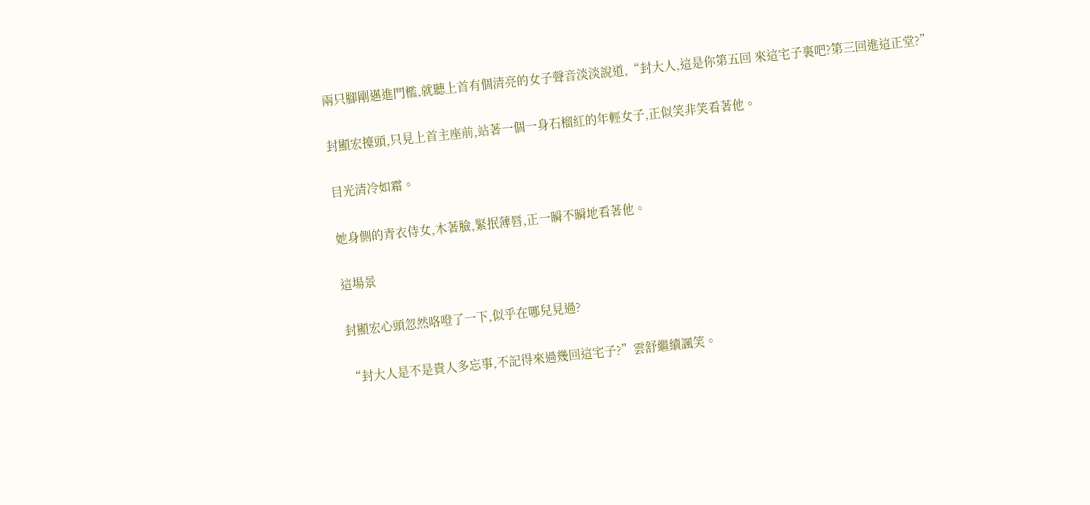兩只腳剛邁進門檻,就聽上首有個清亮的女子聲音淡淡說道,“封大人,這是你第五回 來這宅子裏吧?第三回進這正堂?”

封顯宏擡頭,只見上首主座前,站著一個一身石榴紅的年輕女子,正似笑非笑看著他。

目光清冷如霜。

她身側的青衣侍女,木著臉,緊抿薄唇,正一瞬不瞬地看著他。

這場景

封顯宏心頭忽然咯噔了一下,似乎在哪兒見過?

“封大人是不是貴人多忘事,不記得來過幾回這宅子?”雲舒繼續諷笑。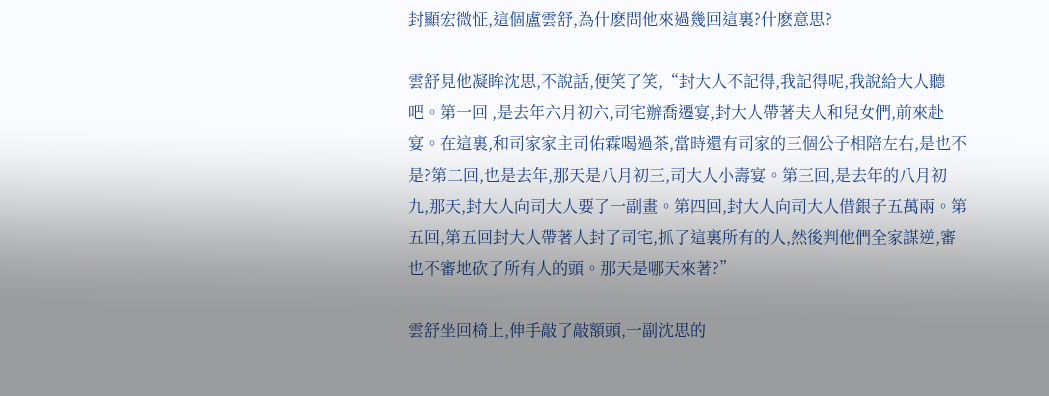封顯宏微怔,這個盧雲舒,為什麽問他來過幾回這裏?什麽意思?

雲舒見他凝眸沈思,不說話,便笑了笑,“封大人不記得,我記得呢,我說給大人聽吧。第一回 ,是去年六月初六,司宅辦喬遷宴,封大人帶著夫人和兒女們,前來赴宴。在這裏,和司家家主司佑霖喝過茶,當時還有司家的三個公子相陪左右,是也不是?第二回,也是去年,那天是八月初三,司大人小壽宴。第三回,是去年的八月初九,那天,封大人向司大人要了一副畫。第四回,封大人向司大人借銀子五萬兩。第五回,第五回封大人帶著人封了司宅,抓了這裏所有的人,然後判他們全家謀逆,審也不審地砍了所有人的頭。那天是哪天來著?”

雲舒坐回椅上,伸手敲了敲額頭,一副沈思的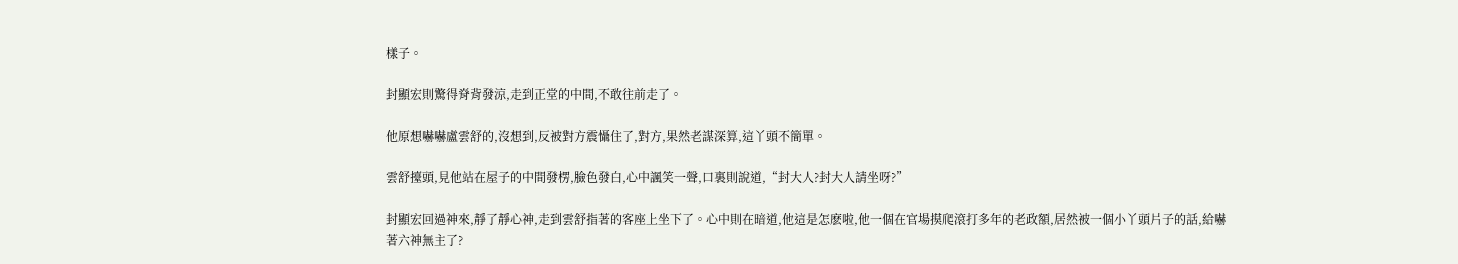樣子。

封顯宏則驚得脊背發涼,走到正堂的中間,不敢往前走了。

他原想嚇嚇盧雲舒的,沒想到,反被對方震懾住了,對方,果然老謀深算,這丫頭不簡單。

雲舒擡頭,見他站在屋子的中間發楞,臉色發白,心中諷笑一聲,口裏則說道,“封大人?封大人請坐呀?”

封顯宏回過神來,靜了靜心神,走到雲舒指著的客座上坐下了。心中則在暗道,他這是怎麽啦,他一個在官場摸爬滾打多年的老政額,居然被一個小丫頭片子的話,給嚇著六神無主了?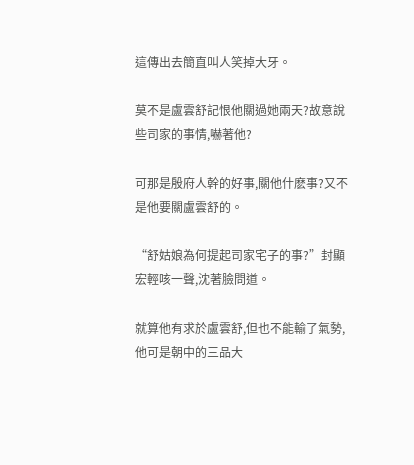這傳出去簡直叫人笑掉大牙。

莫不是盧雲舒記恨他關過她兩天?故意說些司家的事情,嚇著他?

可那是殷府人幹的好事,關他什麽事?又不是他要關盧雲舒的。

“舒姑娘為何提起司家宅子的事?”封顯宏輕咳一聲,沈著臉問道。

就算他有求於盧雲舒,但也不能輸了氣勢,他可是朝中的三品大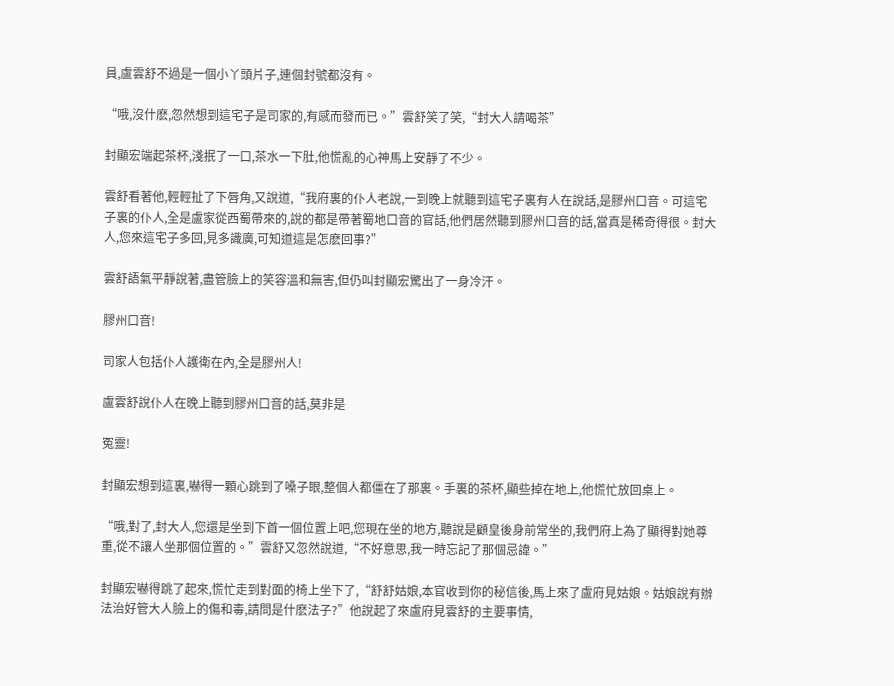員,盧雲舒不過是一個小丫頭片子,連個封號都沒有。

“哦,沒什麽,忽然想到這宅子是司家的,有感而發而已。”雲舒笑了笑,“封大人請喝茶”

封顯宏端起茶杯,淺抿了一口,茶水一下肚,他慌亂的心神馬上安靜了不少。

雲舒看著他,輕輕扯了下唇角,又說道,“我府裏的仆人老說,一到晚上就聽到這宅子裏有人在說話,是膠州口音。可這宅子裏的仆人,全是盧家從西蜀帶來的,說的都是帶著蜀地口音的官話,他們居然聽到膠州口音的話,當真是稀奇得很。封大人,您來這宅子多回,見多識廣,可知道這是怎麽回事?”

雲舒語氣平靜說著,盡管臉上的笑容溫和無害,但仍叫封顯宏驚出了一身冷汗。

膠州口音!

司家人包括仆人護衛在內,全是膠州人!

盧雲舒說仆人在晚上聽到膠州口音的話,莫非是

冤靈!

封顯宏想到這裏,嚇得一顆心跳到了嗓子眼,整個人都僵在了那裏。手裏的茶杯,顯些掉在地上,他慌忙放回桌上。

“哦,對了,封大人,您還是坐到下首一個位置上吧,您現在坐的地方,聽說是顧皇後身前常坐的,我們府上為了顯得對她尊重,從不讓人坐那個位置的。”雲舒又忽然說道,“不好意思,我一時忘記了那個忌諱。”

封顯宏嚇得跳了起來,慌忙走到對面的椅上坐下了,“舒舒姑娘,本官收到你的秘信後,馬上來了盧府見姑娘。姑娘說有辦法治好管大人臉上的傷和毒,請問是什麽法子?”他說起了來盧府見雲舒的主要事情,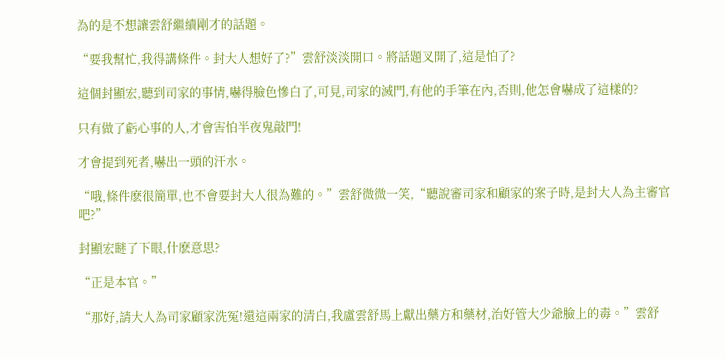為的是不想讓雲舒繼續剛才的話題。

“要我幫忙,我得講條件。封大人想好了?”雲舒淡淡開口。將話題叉開了,這是怕了?

這個封顯宏,聽到司家的事情,嚇得臉色慘白了,可見,司家的滅門,有他的手筆在內,否則,他怎會嚇成了這樣的?

只有做了虧心事的人,才會害怕半夜鬼敲門!

才會提到死者,嚇出一頭的汗水。

“哦,條件麽很簡單,也不會要封大人很為難的。”雲舒微微一笑,“聽說審司家和顧家的案子時,是封大人為主審官吧?”

封顯宏瞇了下眼,什麽意思?

“正是本官。”

“那好,請大人為司家顧家洗冤!還這兩家的清白,我盧雲舒馬上獻出藥方和藥材,治好管大少爺臉上的毒。”雲舒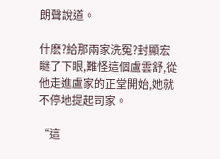朗聲說道。

什麽?給那兩家洗冤?封顯宏瞇了下眼,難怪這個盧雲舒,從他走進盧家的正堂開始,她就不停地提起司家。

“這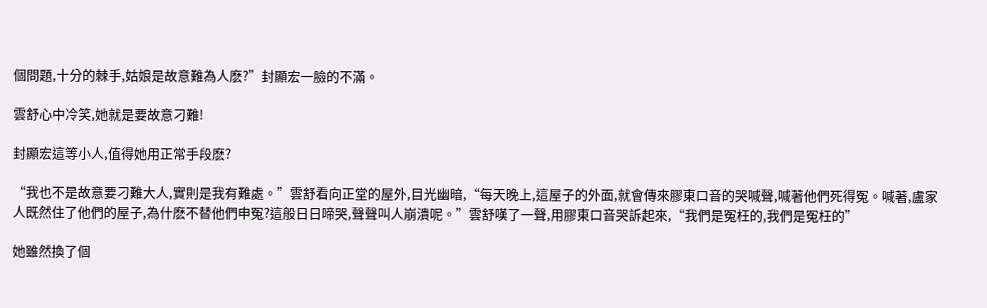個問題,十分的棘手,姑娘是故意難為人麽?”封顯宏一臉的不滿。

雲舒心中冷笑,她就是要故意刁難!

封顯宏這等小人,值得她用正常手段麽?

“我也不是故意要刁難大人,實則是我有難處。”雲舒看向正堂的屋外,目光幽暗,“每天晚上,這屋子的外面,就會傳來膠東口音的哭喊聲,喊著他們死得冤。喊著,盧家人既然住了他們的屋子,為什麽不替他們申冤?這般日日啼哭,聲聲叫人崩潰呢。”雲舒嘆了一聲,用膠東口音哭訴起來,“我們是冤枉的,我們是冤枉的”

她雖然換了個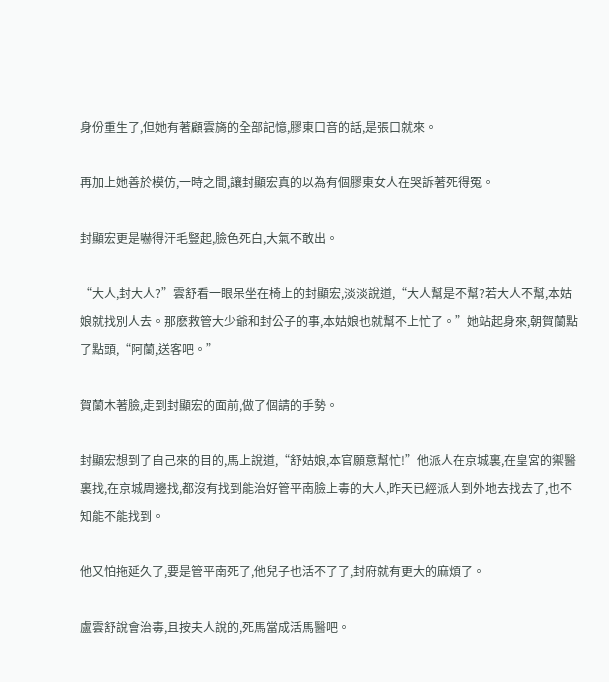身份重生了,但她有著顧雲旖的全部記憶,膠東口音的話,是張口就來。

再加上她善於模仿,一時之間,讓封顯宏真的以為有個膠東女人在哭訴著死得冤。

封顯宏更是嚇得汗毛豎起,臉色死白,大氣不敢出。

“大人,封大人?”雲舒看一眼呆坐在椅上的封顯宏,淡淡說道,“大人幫是不幫?若大人不幫,本姑娘就找別人去。那麽救管大少爺和封公子的事,本姑娘也就幫不上忙了。”她站起身來,朝賀蘭點了點頭,“阿蘭,送客吧。”

賀蘭木著臉,走到封顯宏的面前,做了個請的手勢。

封顯宏想到了自己來的目的,馬上說道,“舒姑娘,本官願意幫忙!”他派人在京城裏,在皇宮的禦醫裏找,在京城周邊找,都沒有找到能治好管平南臉上毒的大人,昨天已經派人到外地去找去了,也不知能不能找到。

他又怕拖延久了,要是管平南死了,他兒子也活不了了,封府就有更大的麻煩了。

盧雲舒說會治毒,且按夫人說的,死馬當成活馬醫吧。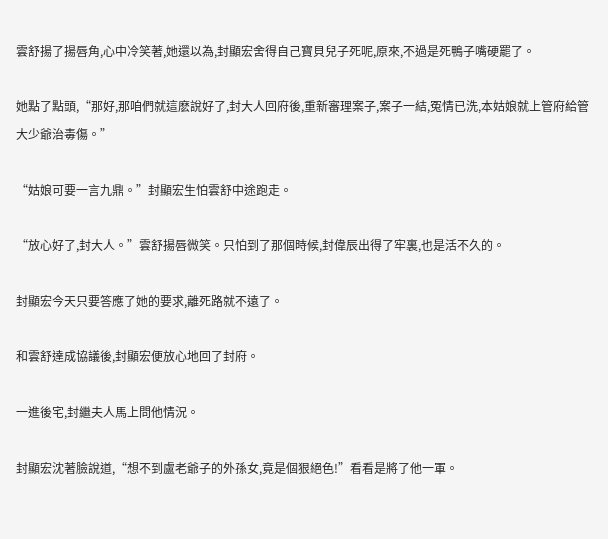雲舒揚了揚唇角,心中冷笑著,她還以為,封顯宏舍得自己寶貝兒子死呢,原來,不過是死鴨子嘴硬罷了。

她點了點頭,“那好,那咱們就這麽說好了,封大人回府後,重新審理案子,案子一結,冤情已洗,本姑娘就上管府給管大少爺治毒傷。”

“姑娘可要一言九鼎。”封顯宏生怕雲舒中途跑走。

“放心好了,封大人。”雲舒揚唇微笑。只怕到了那個時候,封偉辰出得了牢裏,也是活不久的。

封顯宏今天只要答應了她的要求,離死路就不遠了。

和雲舒達成協議後,封顯宏便放心地回了封府。

一進後宅,封繼夫人馬上問他情況。

封顯宏沈著臉說道,“想不到盧老爺子的外孫女,竟是個狠絕色!”看看是將了他一軍。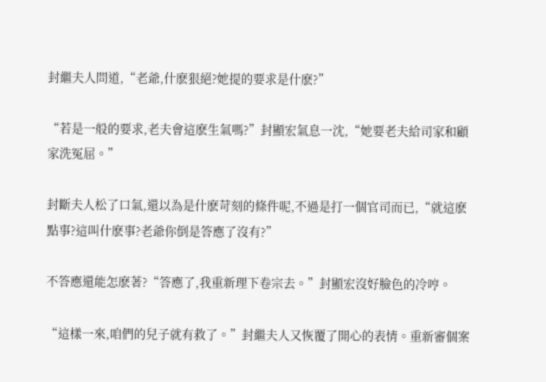封繼夫人問道,“老爺,什麽狠絕?她提的要求是什麽?”

“若是一般的要求,老夫會這麽生氣嗎?”封顯宏氣息一沈,“她要老夫給司家和顧家洗冤屈。”

封斷夫人松了口氣,還以為是什麽苛刻的條件呢,不過是打一個官司而已,“就這麽點事?這叫什麽事?老爺你倒是答應了沒有?”

不答應還能怎麽著?“答應了,我重新理下卷宗去。”封顯宏沒好臉色的冷哼。

“這樣一來,咱們的兒子就有救了。”封繼夫人又恢覆了開心的表情。重新審個案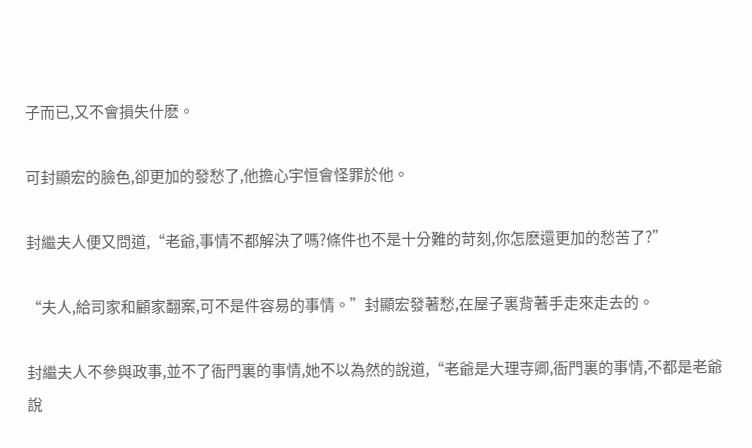子而已,又不會損失什麽。

可封顯宏的臉色,卻更加的發愁了,他擔心宇恒會怪罪於他。

封繼夫人便又問道,“老爺,事情不都解決了嗎?條件也不是十分難的苛刻,你怎麽還更加的愁苦了?”

“夫人,給司家和顧家翻案,可不是件容易的事情。”封顯宏發著愁,在屋子裏背著手走來走去的。

封繼夫人不參與政事,並不了衙門裏的事情,她不以為然的說道,“老爺是大理寺卿,衙門裏的事情,不都是老爺說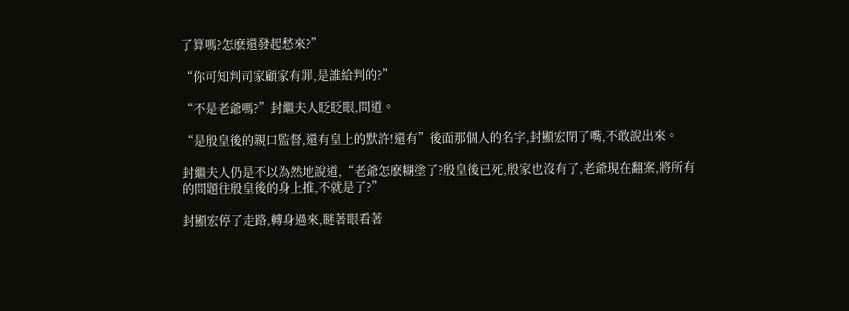了算嗎?怎麽還發起愁來?”

“你可知判司家顧家有罪,是誰給判的?”

“不是老爺嗎?”封繼夫人眨眨眼,問道。

“是殷皇後的親口監督,還有皇上的默許!還有”後面那個人的名字,封顯宏閉了嘴,不敢說出來。

封繼夫人仍是不以為然地說道,“老爺怎麽糊塗了?殷皇後已死,殷家也沒有了,老爺現在翻案,將所有的問題往殷皇後的身上推,不就是了?”

封顯宏停了走路,轉身過來,瞇著眼看著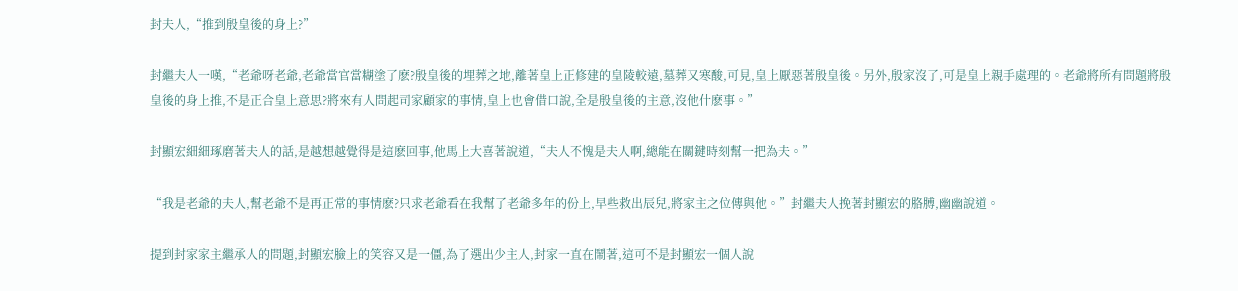封夫人,“推到殷皇後的身上?”

封繼夫人一嘆,“老爺呀老爺,老爺當官當糊塗了麽?殷皇後的埋葬之地,離著皇上正修建的皇陵較遠,墓葬又寒酸,可見,皇上厭惡著殷皇後。另外,殷家沒了,可是皇上親手處理的。老爺將所有問題將殷皇後的身上推,不是正合皇上意思?將來有人問起司家顧家的事情,皇上也會借口說,全是殷皇後的主意,沒他什麽事。”

封顯宏細細琢磨著夫人的話,是越想越覺得是這麽回事,他馬上大喜著說道,“夫人不愧是夫人啊,總能在關鍵時刻幫一把為夫。”

“我是老爺的夫人,幫老爺不是再正常的事情麽?只求老爺看在我幫了老爺多年的份上,早些救出辰兒,將家主之位傳與他。”封繼夫人挽著封顯宏的胳膊,幽幽說道。

提到封家家主繼承人的問題,封顯宏臉上的笑容又是一僵,為了選出少主人,封家一直在鬧著,這可不是封顯宏一個人說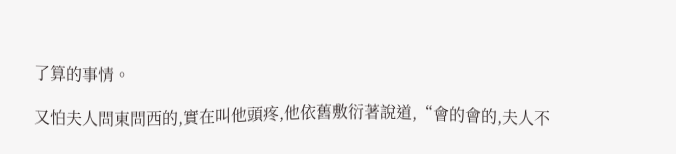了算的事情。

又怕夫人問東問西的,實在叫他頭疼,他依舊敷衍著說道,“會的會的,夫人不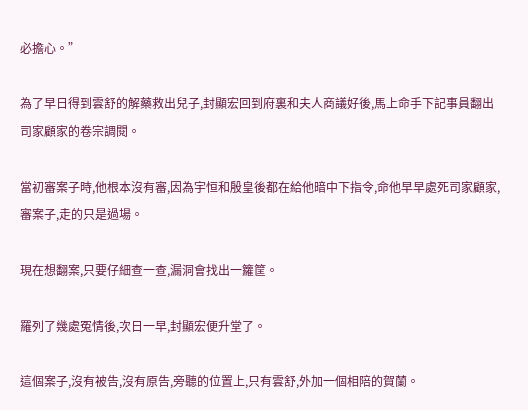必擔心。”

為了早日得到雲舒的解藥救出兒子,封顯宏回到府裏和夫人商議好後,馬上命手下記事員翻出司家顧家的卷宗調閱。

當初審案子時,他根本沒有審,因為宇恒和殷皇後都在給他暗中下指令,命他早早處死司家顧家,審案子,走的只是過場。

現在想翻案,只要仔細查一查,漏洞會找出一籮筐。

羅列了幾處冤情後,次日一早,封顯宏便升堂了。

這個案子,沒有被告,沒有原告,旁聽的位置上,只有雲舒,外加一個相陪的賀蘭。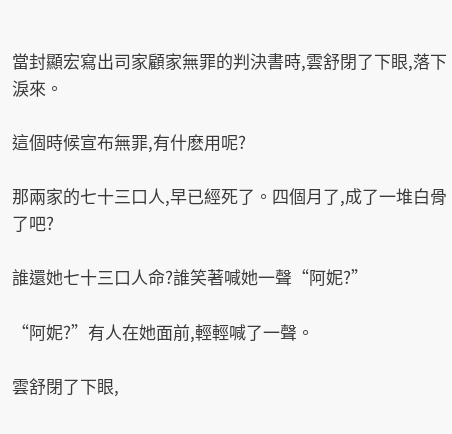當封顯宏寫出司家顧家無罪的判決書時,雲舒閉了下眼,落下淚來。

這個時候宣布無罪,有什麽用呢?

那兩家的七十三口人,早已經死了。四個月了,成了一堆白骨了吧?

誰還她七十三口人命?誰笑著喊她一聲“阿妮?”

“阿妮?”有人在她面前,輕輕喊了一聲。

雲舒閉了下眼,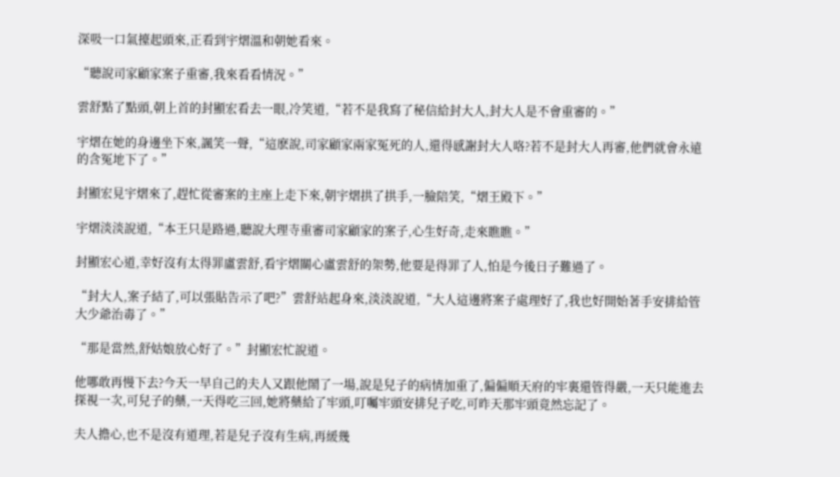深吸一口氣擡起頭來,正看到宇熠溫和朝她看來。

“聽說司家顧家案子重審,我來看看情況。”

雲舒點了點頭,朝上首的封顯宏看去一眼,冷笑道,“若不是我寫了秘信給封大人,封大人是不會重審的。”

宇熠在她的身邊坐下來,諷笑一聲,“這麽說,司家顧家兩家冤死的人,還得感謝封大人咯?若不是封大人再審,他們就會永遠的含冤地下了。”

封顯宏見宇熠來了,趕忙從審案的主座上走下來,朝宇熠拱了拱手,一臉陪笑,“熠王殿下。”

宇熠淡淡說道,“本王只是路過,聽說大理寺重審司家顧家的案子,心生好奇,走來瞧瞧。”

封顯宏心道,幸好沒有太得罪盧雲舒,看宇熠關心盧雲舒的架勢,他要是得罪了人,怕是今後日子難過了。

“封大人,案子結了,可以張貼告示了吧?”雲舒站起身來,淡淡說道,“大人這邊將案子處理好了,我也好開始著手安排給管大少爺治毒了。”

“那是當然,舒姑娘放心好了。”封顯宏忙說道。

他哪敢再慢下去?今天一早自己的夫人又跟他鬧了一場,說是兒子的病情加重了,偏偏順天府的牢裏還管得嚴,一天只能進去探視一次,可兒子的藥,一天得吃三回,她將藥給了牢頭,叮囑牢頭安排兒子吃,可昨天那牢頭竟然忘記了。

夫人擔心,也不是沒有道理,若是兒子沒有生病,再緩幾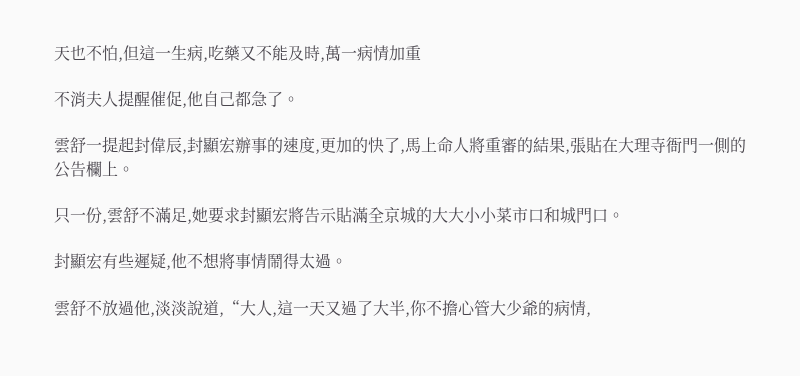天也不怕,但這一生病,吃藥又不能及時,萬一病情加重

不消夫人提醒催促,他自己都急了。

雲舒一提起封偉辰,封顯宏辦事的速度,更加的快了,馬上命人將重審的結果,張貼在大理寺衙門一側的公告欄上。

只一份,雲舒不滿足,她要求封顯宏將告示貼滿全京城的大大小小菜市口和城門口。

封顯宏有些遲疑,他不想將事情鬧得太過。

雲舒不放過他,淡淡說道,“大人,這一天又過了大半,你不擔心管大少爺的病情,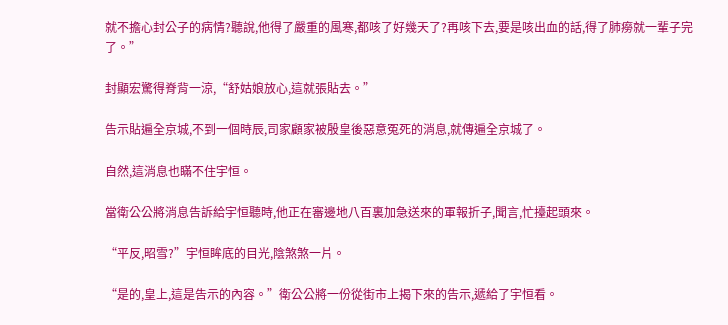就不擔心封公子的病情?聽說,他得了嚴重的風寒,都咳了好幾天了?再咳下去,要是咳出血的話,得了肺癆就一輩子完了。”

封顯宏驚得脊背一涼,“舒姑娘放心,這就張貼去。”

告示貼遍全京城,不到一個時辰,司家顧家被殷皇後惡意冤死的消息,就傳遍全京城了。

自然,這消息也瞞不住宇恒。

當衛公公將消息告訴給宇恒聽時,他正在審邊地八百裏加急送來的軍報折子,聞言,忙擡起頭來。

“平反,昭雪?”宇恒眸底的目光,陰煞煞一片。

“是的,皇上,這是告示的內容。”衛公公將一份從街市上揭下來的告示,遞給了宇恒看。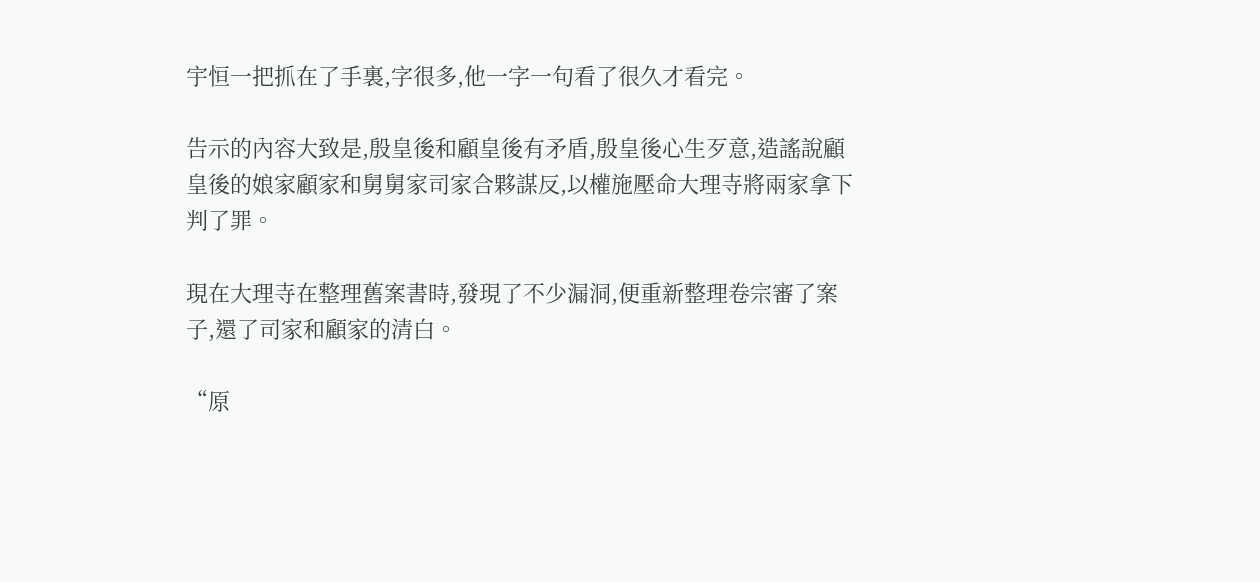宇恒一把抓在了手裏,字很多,他一字一句看了很久才看完。

告示的內容大致是,殷皇後和顧皇後有矛盾,殷皇後心生歹意,造謠說顧皇後的娘家顧家和舅舅家司家合夥謀反,以權施壓命大理寺將兩家拿下判了罪。

現在大理寺在整理舊案書時,發現了不少漏洞,便重新整理卷宗審了案子,還了司家和顧家的清白。

“原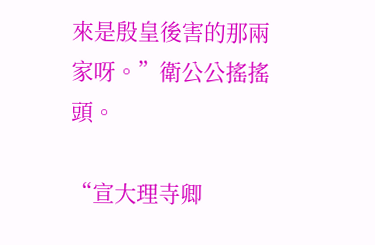來是殷皇後害的那兩家呀。”衛公公搖搖頭。

“宣大理寺卿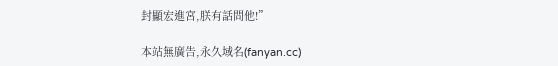封顯宏進宮,朕有話問他!”

本站無廣告,永久域名(fanyan.cc)